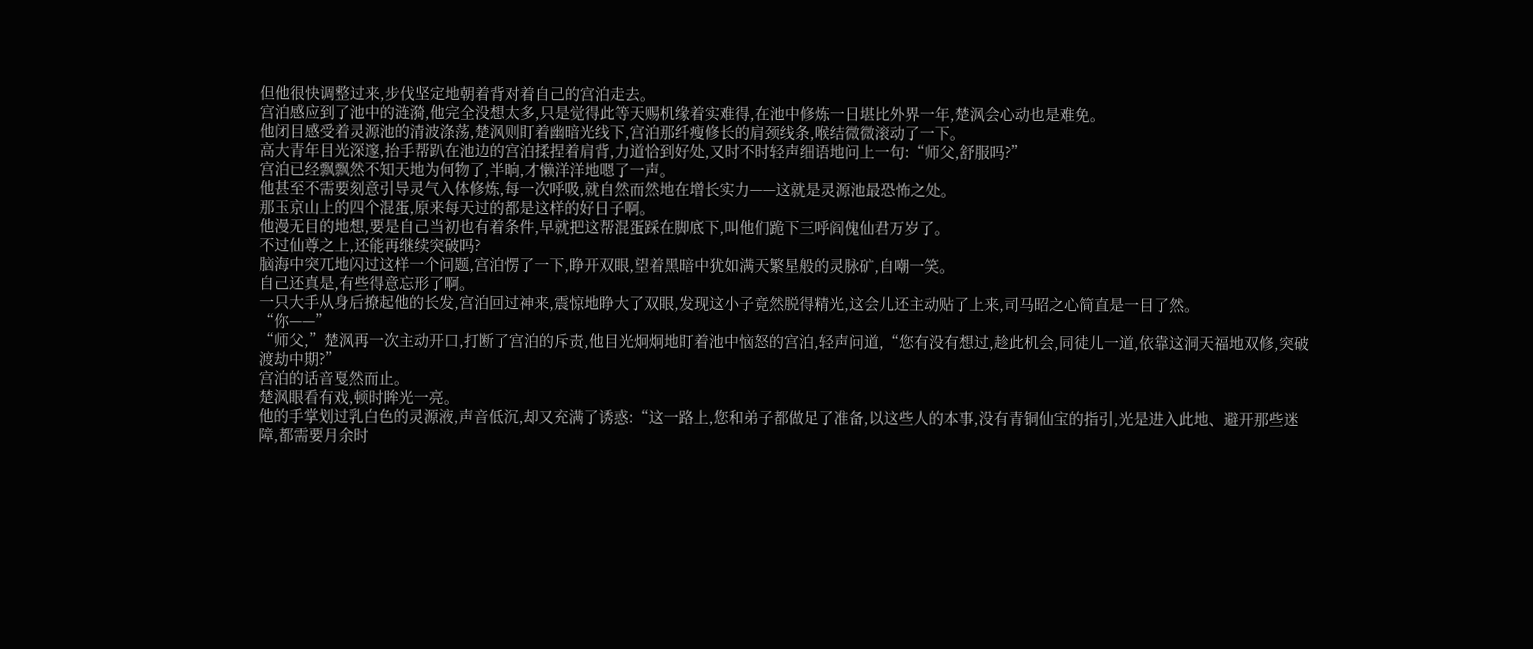但他很快调整过来,步伐坚定地朝着背对着自己的宫泊走去。
宫泊感应到了池中的涟漪,他完全没想太多,只是觉得此等天赐机缘着实难得,在池中修炼一日堪比外界一年,楚沨会心动也是难免。
他闭目感受着灵源池的清波涤荡,楚沨则盯着幽暗光线下,宫泊那纤瘦修长的肩颈线条,喉结微微滚动了一下。
高大青年目光深邃,抬手帮趴在池边的宫泊揉捏着肩背,力道恰到好处,又时不时轻声细语地问上一句:“师父,舒服吗?”
宫泊已经飘飘然不知天地为何物了,半晌,才懒洋洋地嗯了一声。
他甚至不需要刻意引导灵气入体修炼,每一次呼吸,就自然而然地在增长实力——这就是灵源池最恐怖之处。
那玉京山上的四个混蛋,原来每天过的都是这样的好日子啊。
他漫无目的地想,要是自己当初也有着条件,早就把这帮混蛋踩在脚底下,叫他们跪下三呼阎傀仙君万岁了。
不过仙尊之上,还能再继续突破吗?
脑海中突兀地闪过这样一个问题,宫泊愣了一下,睁开双眼,望着黑暗中犹如满天繁星般的灵脉矿,自嘲一笑。
自己还真是,有些得意忘形了啊。
一只大手从身后撩起他的长发,宫泊回过神来,震惊地睁大了双眼,发现这小子竟然脱得精光,这会儿还主动贴了上来,司马昭之心简直是一目了然。
“你——”
“师父,”楚沨再一次主动开口,打断了宫泊的斥责,他目光炯炯地盯着池中恼怒的宫泊,轻声问道,“您有没有想过,趁此机会,同徒儿一道,依靠这洞天福地双修,突破渡劫中期?”
宫泊的话音戛然而止。
楚沨眼看有戏,顿时眸光一亮。
他的手掌划过乳白色的灵源液,声音低沉,却又充满了诱惑:“这一路上,您和弟子都做足了准备,以这些人的本事,没有青铜仙宝的指引,光是进入此地、避开那些迷障,都需要月余时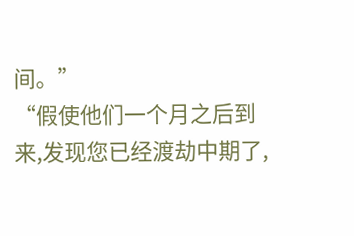间。”
“假使他们一个月之后到来,发现您已经渡劫中期了,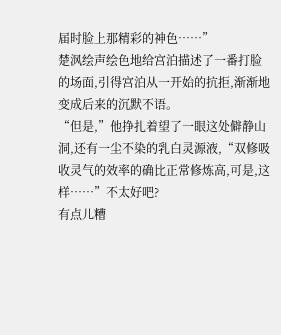届时脸上那精彩的神色……”
楚沨绘声绘色地给宫泊描述了一番打脸的场面,引得宫泊从一开始的抗拒,渐渐地变成后来的沉默不语。
“但是,”他挣扎着望了一眼这处僻静山洞,还有一尘不染的乳白灵源液,“双修吸收灵气的效率的确比正常修炼高,可是,这样……”不太好吧?
有点儿糟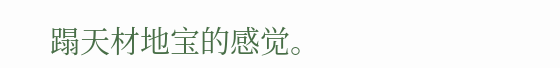蹋天材地宝的感觉。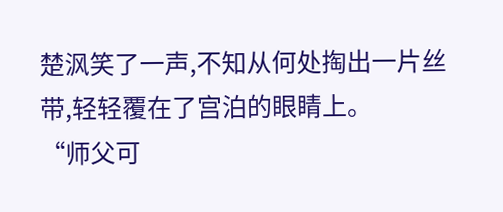楚沨笑了一声,不知从何处掏出一片丝带,轻轻覆在了宫泊的眼睛上。
“师父可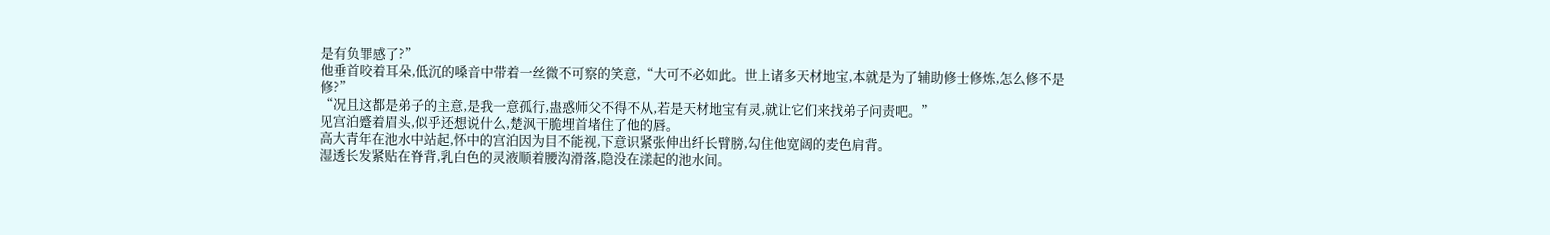是有负罪感了?”
他垂首咬着耳朵,低沉的嗓音中带着一丝微不可察的笑意,“大可不必如此。世上诸多天材地宝,本就是为了辅助修士修炼,怎么修不是修?”
“况且这都是弟子的主意,是我一意孤行,蛊惑师父不得不从,若是天材地宝有灵,就让它们来找弟子问责吧。”
见宫泊蹙着眉头,似乎还想说什么,楚沨干脆埋首堵住了他的唇。
高大青年在池水中站起,怀中的宫泊因为目不能视,下意识紧张伸出纤长臂膀,勾住他宽阔的麦色肩背。
湿透长发紧贴在脊背,乳白色的灵液顺着腰沟滑落,隐没在漾起的池水间。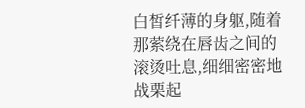白皙纤薄的身躯,随着那萦绕在唇齿之间的滚烫吐息,细细密密地战栗起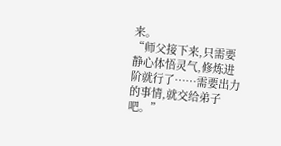来。
“师父接下来,只需要静心体悟灵气,修炼进阶就行了……需要出力的事情,就交给弟子吧。”